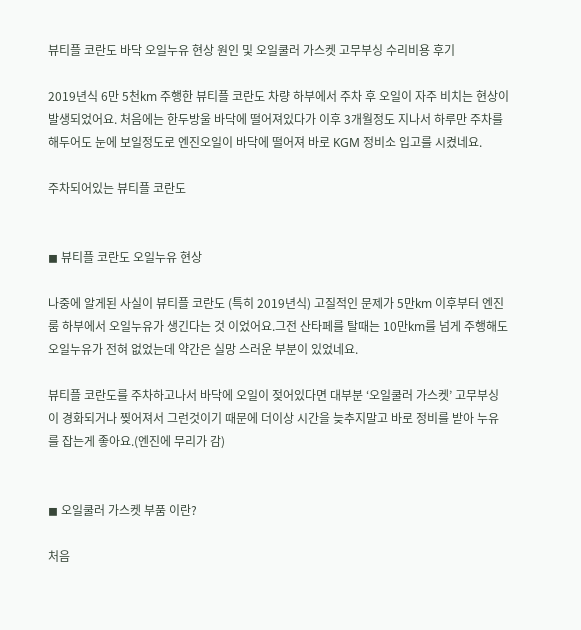뷰티플 코란도 바닥 오일누유 현상 원인 및 오일쿨러 가스켓 고무부싱 수리비용 후기

2019년식 6만 5천km 주행한 뷰티플 코란도 차량 하부에서 주차 후 오일이 자주 비치는 현상이 발생되었어요. 처음에는 한두방울 바닥에 떨어져있다가 이후 3개월정도 지나서 하루만 주차를 해두어도 눈에 보일정도로 엔진오일이 바닥에 떨어져 바로 KGM 정비소 입고를 시켰네요.

주차되어있는 뷰티플 코란도


◼ 뷰티플 코란도 오일누유 현상

나중에 알게된 사실이 뷰티플 코란도 (특히 2019년식) 고질적인 문제가 5만km 이후부터 엔진룸 하부에서 오일누유가 생긴다는 것 이었어요.그전 산타페를 탈때는 10만km를 넘게 주행해도 오일누유가 전혀 없었는데 약간은 실망 스러운 부분이 있었네요.

뷰티플 코란도를 주차하고나서 바닥에 오일이 젖어있다면 대부분 ‘오일쿨러 가스켓’ 고무부싱이 경화되거나 찢어져서 그런것이기 때문에 더이상 시간을 늦추지말고 바로 정비를 받아 누유를 잡는게 좋아요.(엔진에 무리가 감)


◼ 오일쿨러 가스켓 부품 이란?

처음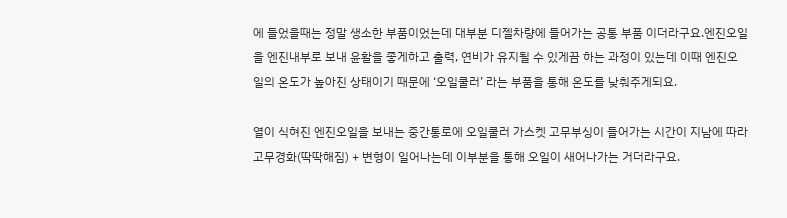에 들었을때는 정말 생소한 부품이었는데 대부분 디젤차량에 들어가는 공통 부품 이더라구요.엔진오일을 엔진내부로 보내 윤활을 좋게하고 출력, 연비가 유지될 수 있게끔 하는 과정이 있는데 이때 엔진오일의 온도가 높아진 상태이기 때문에 ‘오일쿨러’ 라는 부품을 통해 온도를 낮춰주게되요.

열이 식혀진 엔진오일을 보내는 중간통로에 오일쿨러 가스켓 고무부싱이 들어가는 시간이 지남에 따라 고무경화(딱딱해짐) + 변형이 일어나는데 이부분을 통해 오일이 새어나가는 거더라구요.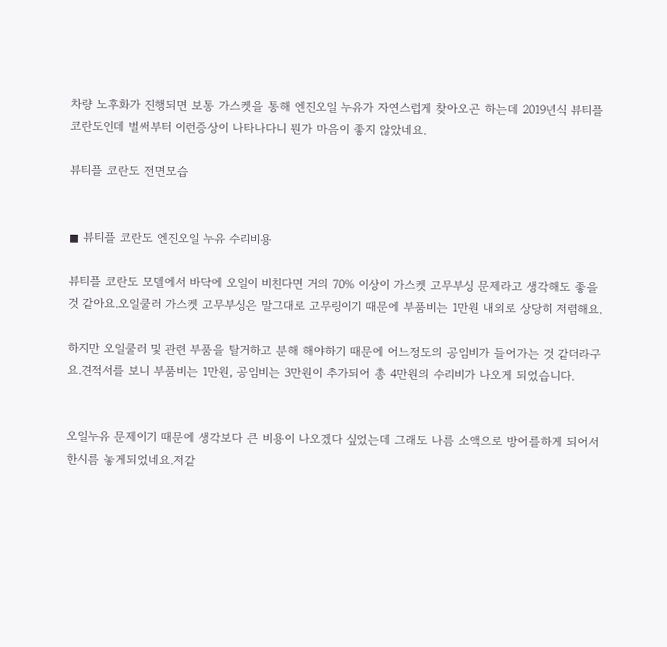차량 노후화가 진행되면 보통 가스켓을 통해 엔진오일 누유가 자연스럽게 찾아오곤 하는데 2019년식 뷰티플 코란도인데 벌써부터 이런증상이 나타나다니 뭔가 마음이 좋지 않았네요.

뷰티플 코란도 전면모습


◼ 뷰티플 코란도 엔진오일 누유 수리비용

뷰티플 코란도 모델에서 바닥에 오일이 비친다면 거의 70% 이상이 가스켓 고무부싱 문제라고 생각해도 좋을 것 같아요.오일쿨러 가스켓 고무부싱은 말그대로 고무링이기 때문에 부품비는 1만원 내외로 상당히 저렴해요.

하지만 오일쿨러 및 관련 부품을 탈거하고 분해 해야하기 때문에 어느정도의 공임비가 들어가는 것 같더라구요.견적서를 보니 부품비는 1만원, 공임비는 3만원이 추가되어 총 4만원의 수리비가 나오게 되었습니다.


오일누유 문제이기 때문에 생각보다 큰 비용이 나오겠다 싶었는데 그래도 나름 소액으로 방어를하게 되어서 한시름 놓게되었네요.저같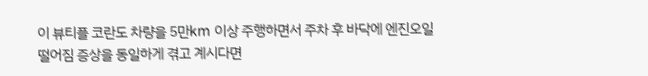이 뷰티플 코란도 차량을 5만km 이상 주행하면서 주차 후 바닥에 엔진오일 떨어짐 증상을 동일하게 겪고 계시다면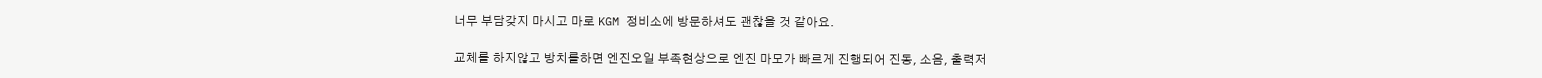너무 부담갖지 마시고 마로 KGM 정비소에 방문하셔도 괜찮을 것 같아요.

교체를 하지않고 방치를하면 엔진오일 부족현상으로 엔진 마모가 빠르게 진행되어 진동, 소음, 출력저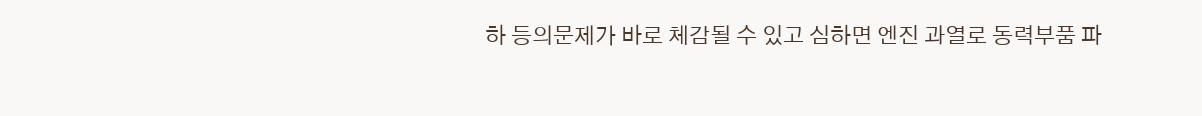하 등의문제가 바로 체감될 수 있고 심하면 엔진 과열로 동력부품 파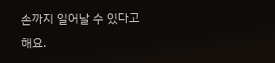손까지 일어날 수 있다고해요.